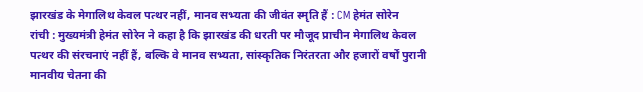झारखंड के मेगालिथ केवल पत्थर नहीं, मानव सभ्यता की जीवंत स्मृति हैं : CM हेमंत सोरेन
रांची : मुख्यमंत्री हेमंत सोरेन ने कहा है कि झारखंड की धरती पर मौजूद प्राचीन मेगालिथ केवल पत्थर की संरचनाएं नहीं हैं, बल्कि वे मानव सभ्यता, सांस्कृतिक निरंतरता और हजारों वर्षों पुरानी मानवीय चेतना की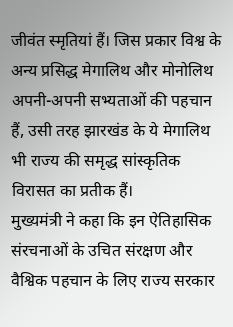जीवंत स्मृतियां हैं। जिस प्रकार विश्व के अन्य प्रसिद्ध मेगालिथ और मोनोलिथ अपनी-अपनी सभ्यताओं की पहचान हैं, उसी तरह झारखंड के ये मेगालिथ भी राज्य की समृद्ध सांस्कृतिक विरासत का प्रतीक हैं।
मुख्यमंत्री ने कहा कि इन ऐतिहासिक संरचनाओं के उचित संरक्षण और वैश्विक पहचान के लिए राज्य सरकार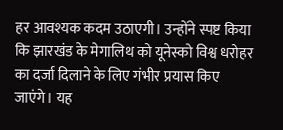हर आवश्यक कदम उठाएगी। उन्होंने स्पष्ट किया कि झारखंड के मेगालिथ को यूनेस्को विश्व धरोहर का दर्जा दिलाने के लिए गंभीर प्रयास किए जाएंगे। यह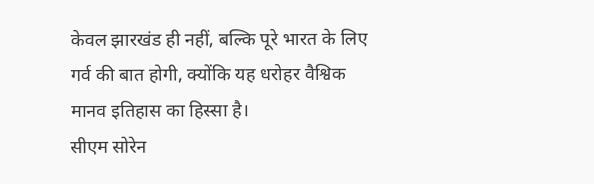केवल झारखंड ही नहीं, बल्कि पूरे भारत के लिए गर्व की बात होगी, क्योंकि यह धरोहर वैश्विक मानव इतिहास का हिस्सा है।
सीएम सोरेन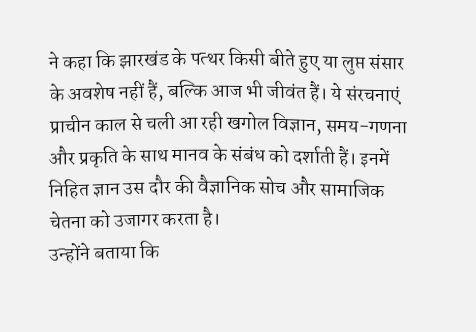ने कहा कि झारखंड के पत्थर किसी बीते हुए या लुप्त संसार के अवशेष नहीं हैं, बल्कि आज भी जीवंत हैं। ये संरचनाएं प्राचीन काल से चली आ रही खगोल विज्ञान, समय-गणना और प्रकृति के साथ मानव के संबंध को दर्शाती हैं। इनमें निहित ज्ञान उस दौर की वैज्ञानिक सोच और सामाजिक चेतना को उजागर करता है।
उन्होंने बताया कि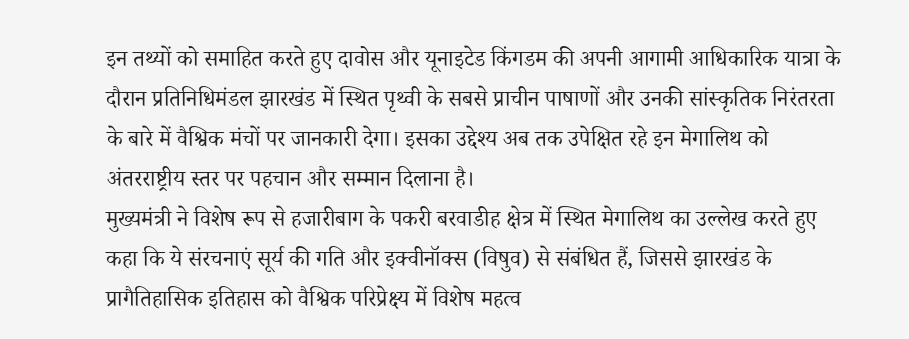इन तथ्यों को समाहित करते हुए दावोस और यूनाइटेड किंगडम की अपनी आगामी आधिकारिक यात्रा के दौरान प्रतिनिधिमंडल झारखंड में स्थित पृथ्वी के सबसे प्राचीन पाषाणों और उनकी सांस्कृतिक निरंतरता के बारे में वैश्विक मंचों पर जानकारी देगा। इसका उद्देश्य अब तक उपेक्षित रहे इन मेगालिथ को अंतरराष्ट्रीय स्तर पर पहचान और सम्मान दिलाना है।
मुख्यमंत्री ने विशेष रूप से हजारीबाग के पकरी बरवाडीह क्षेत्र में स्थित मेगालिथ का उल्लेख करते हुए कहा कि ये संरचनाएं सूर्य की गति और इक्वीनॉक्स (विषुव) से संबंधित हैं, जिससे झारखंड के प्रागैतिहासिक इतिहास को वैश्विक परिप्रेक्ष्य में विशेष महत्व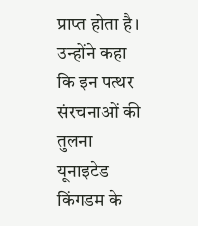प्राप्त होता है।
उन्होंने कहा कि इन पत्थर संरचनाओं की तुलना यूनाइटेड किंगडम के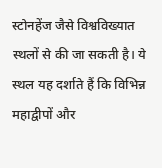स्टोनहेंज जैसे विश्वविख्यात स्थलों से की जा सकती है। ये स्थल यह दर्शाते हैं कि विभिन्न महाद्वीपों और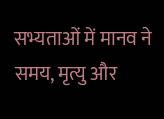सभ्यताओं में मानव ने समय, मृत्यु और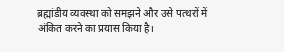ब्रह्मांडीय व्यवस्था को समझने और उसे पत्थरों में अंकित करने का प्रयास किया है।